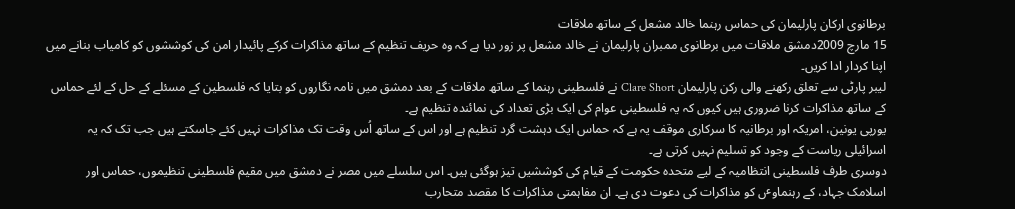برطانوی ارکان پارلیمان کی حماس رہنما خالد مشعل کے ساتھ ملاقات
15 مارچ 2009دمشق ملاقات میں برطانوی ممبران پارلیمان نے خالد مشعل پر زور دیا ہے کہ وہ حریف تنظیم کے ساتھ مذاکرات کرکے پائیدار امن کی کوششوں کو کامیاب بنانے میں اپنا کردار ادا کریں۔
لیبر پارٹی سے تعلق رکھنے والی رکن پارلیمان Clare Short نے فلسطینی رہنما کے ساتھ ملاقات کے بعد دمشق میں نامہ نگاروں کو بتایا کہ فلسطین کے مسئلے کے حل کے لئے حماس کے ساتھ مذاکرات کرنا ضروری ہیں کیوں کہ یہ فلسطینی عوام کی ایک بڑی تعداد کی نمائندہ تنظیم ہے۔
یورپی یونین، امریکہ اور برطانیہ کا سرکاری موقف یہ ہے کہ حماس ایک دہشت گرد تنظیم ہے اور اس کے ساتھ اُس وقت تک مذاکرات نہیں کئے جاسکتے ہیں جب تک کہ یہ اسرائیلی ریاست کے وجود کو تسلیم نہیں کرتی ہے۔
دوسری طرف فلسطینی انتظامیہ کے لیے متحدہ حکومت کے قیام کی کوششیں تیز ہوگئی ہیں۔ اس سلسلے میں مصر نے دمشق میں مقیم فلسطینی تنظیموں، حماس اور اسلامک جہاد، کے رہنماوٴں کو مذاکرات کی دعوت دی ہے۔ ان مفاہمتی مذاکرات کا مقصد متحارب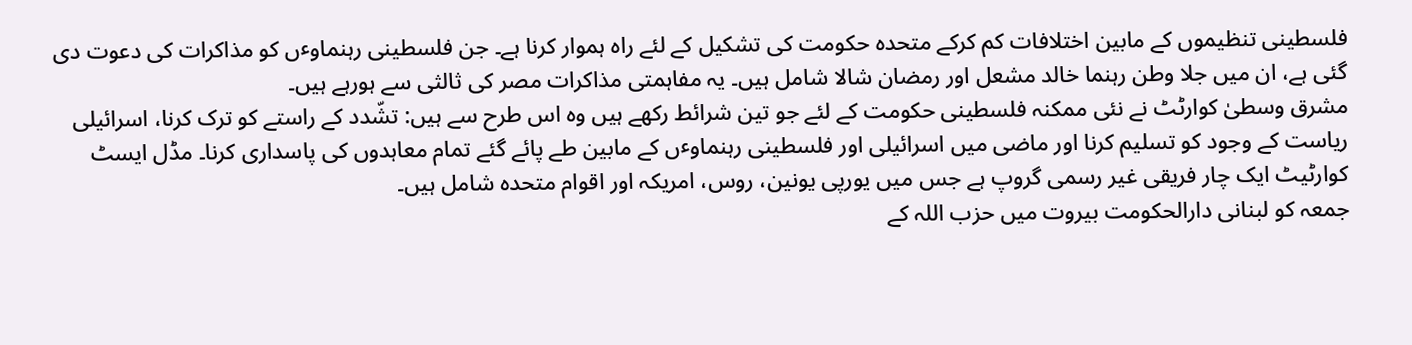فلسطینی تنظیموں کے مابین اختلافات کم کرکے متحدہ حکومت کی تشکیل کے لئے راہ ہموار کرنا ہے۔ جن فلسطینی رہنماوٴں کو مذاکرات کی دعوت دی گئی ہے، ان میں جلا وطن رہنما خالد مشعل اور رمضان شالا شامل ہیں۔ یہ مفاہمتی مذاکرات مصر کی ثالثی سے ہورہے ہیں۔
مشرق وسطیٰ کوارٹٹ نے نئی ممکنہ فلسطینی حکومت کے لئے جو تین شرائط رکھے ہیں وہ اس طرح سے ہیں: تشّدد کے راستے کو ترک کرنا، اسرائیلی ریاست کے وجود کو تسلیم کرنا اور ماضی میں اسرائیلی اور فلسطینی رہنماوٴں کے مابین طے پائے گئے تمام معاہدوں کی پاسداری کرنا۔ مڈل ایسٹ کوارٹیٹ ایک چار فریقی غیر رسمی گروپ ہے جس میں یورپی یونین، روس، امریکہ اور اقوام متحدہ شامل ہیں۔
جمعہ کو لبنانی دارالحکومت بیروت میں حزب اللہ کے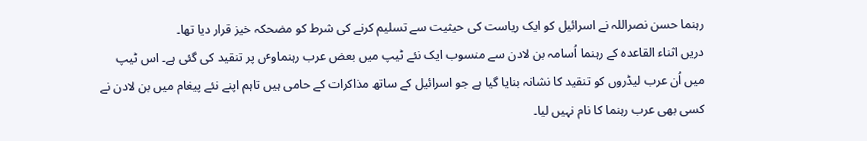رہنما حسن نصراللہ نے اسرائیل کو ایک ریاست کی حیثیت سے تسلیم کرنے کی شرط کو مضحکہ خیز قرار دیا تھا۔
دریں اثناء القاعدہ کے رہنما اُسامہ بن لادن سے منسوب ایک نئے ٹیپ میں بعض عرب رہنماوٴں پر تنقید کی گئی ہے۔ اس ٹیپ میں اُن عرب لیڈروں کو تنقید کا نشانہ بنایا گیا ہے جو اسرائیل کے ساتھ مذاکرات کے حامی ہیں تاہم اپنے نئے پیغام میں بن لادن نے کسی بھی عرب رہنما کا نام نہیں لیا۔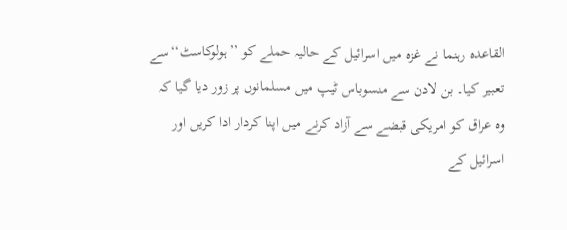القاعدہ رہنما نے غزہ میں اسرائیل کے حالیہ حملے کو ’’ہولوکاسٹ‘‘سے تعبیر کیا۔ بن لادن سے منسوباس ٹیپ میں مسلمانوں پر زور دیا گیا کہ وہ عراق کو امریکی قبضے سے آزاد کرنے میں اپنا کردار ادا کریں اور اسرائیل کے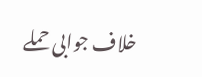خلاف جوابی حملے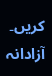کریں۔ آزادانہ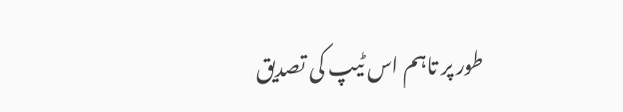طور پر تاہم اس ٹیپ کی تصدیق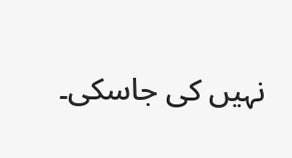نہیں کی جاسکی۔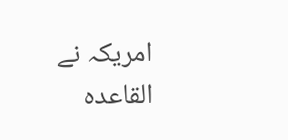امریکہ نے القاعدہ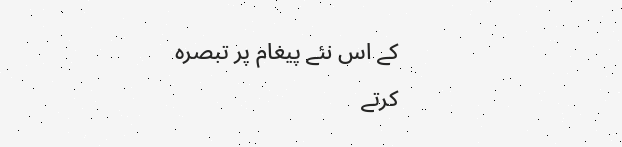کے اس نئے پیغام پر تبصرہ کرتے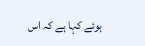ہوئے کہا ہے کہ اس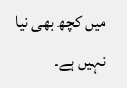میں کچھ بھی نیا نہیں ہے۔